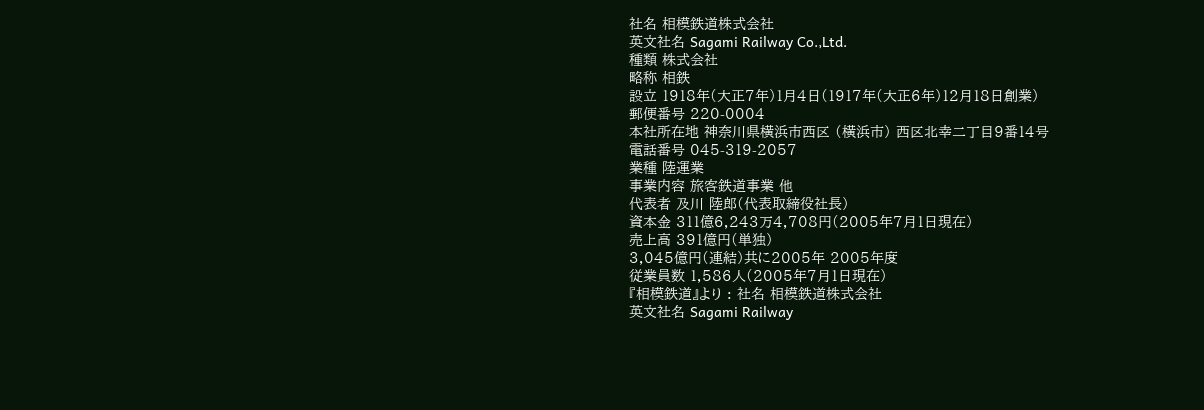社名 相模鉄道株式会社
英文社名 Sagami Railway Co.,Ltd.
種類 株式会社
略称 相鉄
設立 1918年(大正7年)1月4日(1917年(大正6年)12月18日創業)
郵便番号 220-0004
本社所在地 神奈川県横浜市西区 (横浜市) 西区北幸二丁目9番14号
電話番号 045-319-2057
業種 陸運業
事業内容 旅客鉄道事業 他
代表者 及川 陸郎(代表取締役社長)
資本金 311億6,243万4,708円(2005年7月1日現在)
売上高 391億円(単独)
3,045億円(連結)共に2005年 2005年度
従業員数 1,586人(2005年7月1日現在)
『相模鉄道』より : 社名 相模鉄道株式会社
英文社名 Sagami Railway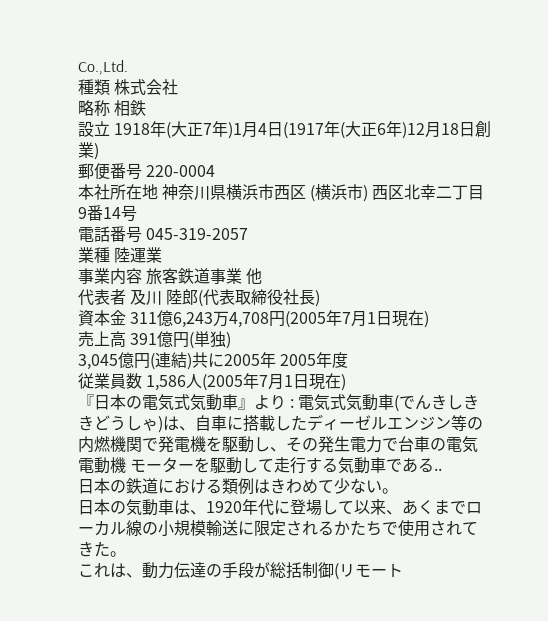Co.,Ltd.
種類 株式会社
略称 相鉄
設立 1918年(大正7年)1月4日(1917年(大正6年)12月18日創業)
郵便番号 220-0004
本社所在地 神奈川県横浜市西区 (横浜市) 西区北幸二丁目9番14号
電話番号 045-319-2057
業種 陸運業
事業内容 旅客鉄道事業 他
代表者 及川 陸郎(代表取締役社長)
資本金 311億6,243万4,708円(2005年7月1日現在)
売上高 391億円(単独)
3,045億円(連結)共に2005年 2005年度
従業員数 1,586人(2005年7月1日現在)
『日本の電気式気動車』より : 電気式気動車(でんきしききどうしゃ)は、自車に搭載したディーゼルエンジン等の内燃機関で発電機を駆動し、その発生電力で台車の電気電動機 モーターを駆動して走行する気動車である..
日本の鉄道における類例はきわめて少ない。
日本の気動車は、1920年代に登場して以来、あくまでローカル線の小規模輸送に限定されるかたちで使用されてきた。
これは、動力伝達の手段が総括制御(リモート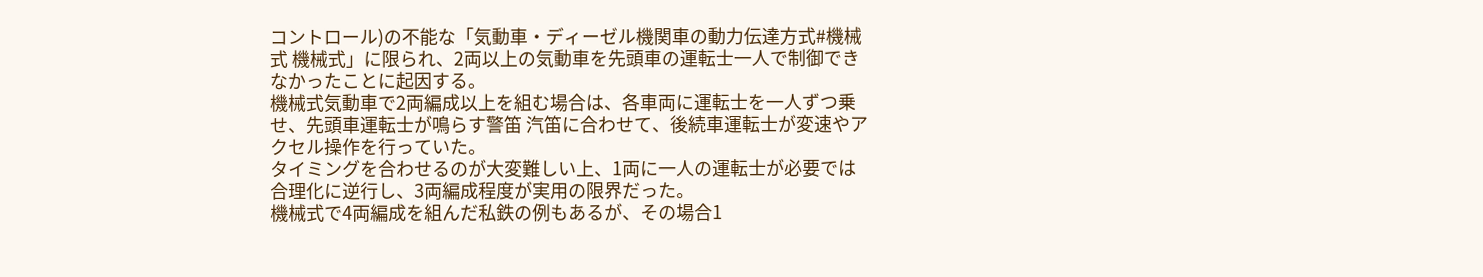コントロール)の不能な「気動車・ディーゼル機関車の動力伝達方式#機械式 機械式」に限られ、2両以上の気動車を先頭車の運転士一人で制御できなかったことに起因する。
機械式気動車で2両編成以上を組む場合は、各車両に運転士を一人ずつ乗せ、先頭車運転士が鳴らす警笛 汽笛に合わせて、後続車運転士が変速やアクセル操作を行っていた。
タイミングを合わせるのが大変難しい上、1両に一人の運転士が必要では合理化に逆行し、3両編成程度が実用の限界だった。
機械式で4両編成を組んだ私鉄の例もあるが、その場合1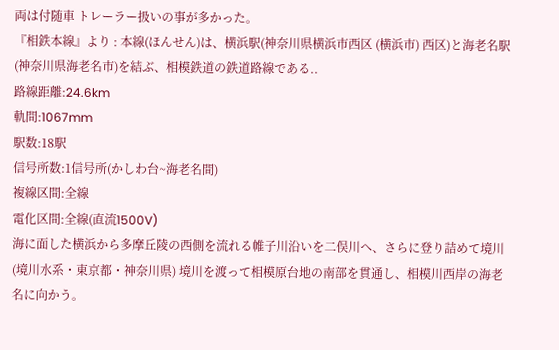両は付随車 トレーラー扱いの事が多かった。
『相鉄本線』より : 本線(ほんせん)は、横浜駅(神奈川県横浜市西区 (横浜市) 西区)と海老名駅(神奈川県海老名市)を結ぶ、相模鉄道の鉄道路線である..
路線距離:24.6km
軌間:1067mm
駅数:18駅
信号所数:1信号所(かしわ台~海老名間)
複線区間:全線
電化区間:全線(直流1500V)
海に面した横浜から多摩丘陵の西側を流れる帷子川沿いを二俣川へ、さらに登り詰めて境川 (境川水系・東京都・神奈川県) 境川を渡って相模原台地の南部を貫通し、相模川西岸の海老名に向かう。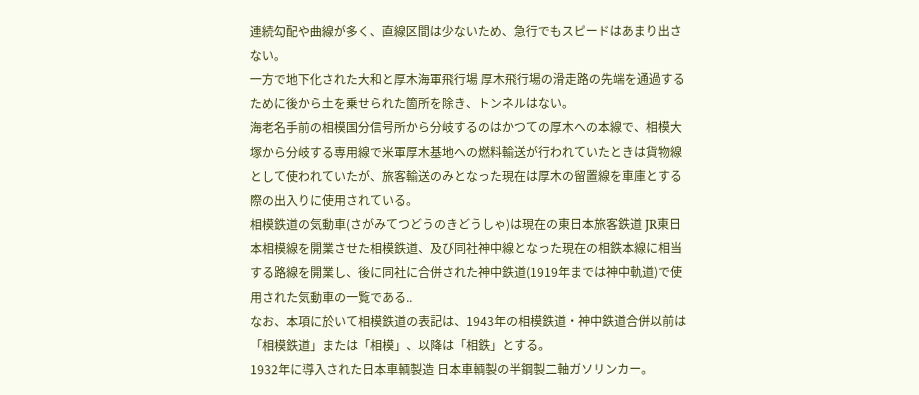連続勾配や曲線が多く、直線区間は少ないため、急行でもスピードはあまり出さない。
一方で地下化された大和と厚木海軍飛行場 厚木飛行場の滑走路の先端を通過するために後から土を乗せられた箇所を除き、トンネルはない。
海老名手前の相模国分信号所から分岐するのはかつての厚木への本線で、相模大塚から分岐する専用線で米軍厚木基地への燃料輸送が行われていたときは貨物線として使われていたが、旅客輸送のみとなった現在は厚木の留置線を車庫とする際の出入りに使用されている。
相模鉄道の気動車(さがみてつどうのきどうしゃ)は現在の東日本旅客鉄道 JR東日本相模線を開業させた相模鉄道、及び同社神中線となった現在の相鉄本線に相当する路線を開業し、後に同社に合併された神中鉄道(1919年までは神中軌道)で使用された気動車の一覧である..
なお、本項に於いて相模鉄道の表記は、1943年の相模鉄道・神中鉄道合併以前は「相模鉄道」または「相模」、以降は「相鉄」とする。
1932年に導入された日本車輌製造 日本車輌製の半鋼製二軸ガソリンカー。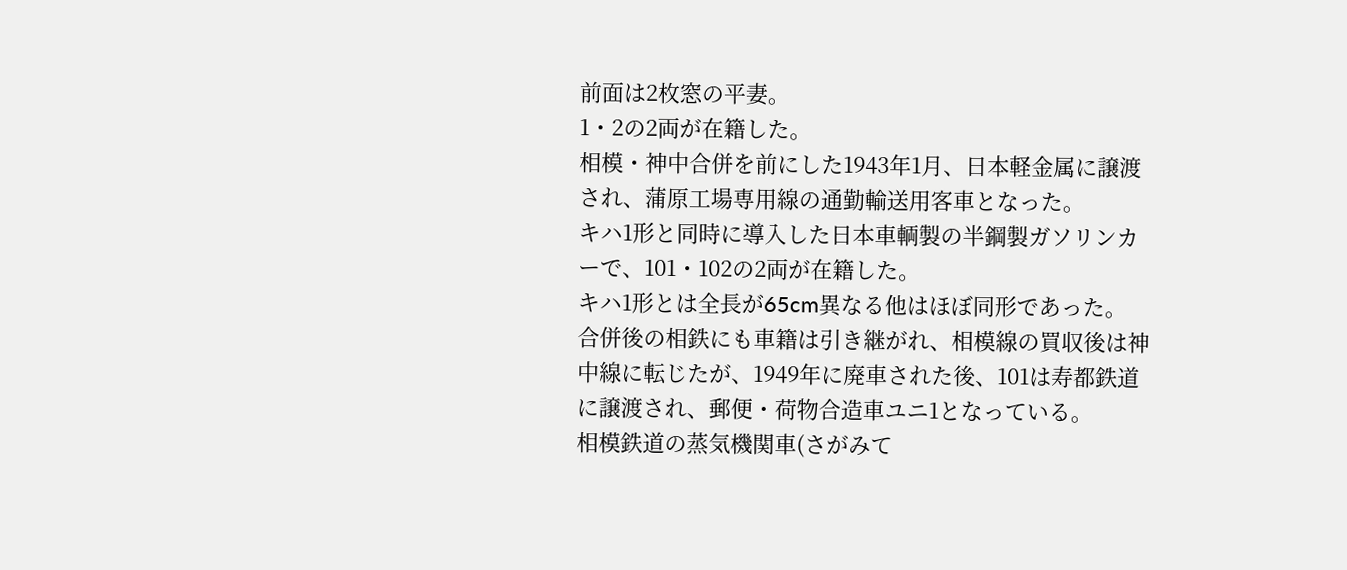前面は2枚窓の平妻。
1・2の2両が在籍した。
相模・神中合併を前にした1943年1月、日本軽金属に譲渡され、蒲原工場専用線の通勤輸送用客車となった。
キハ1形と同時に導入した日本車輌製の半鋼製ガソリンカーで、101・102の2両が在籍した。
キハ1形とは全長が65cm異なる他はほぼ同形であった。
合併後の相鉄にも車籍は引き継がれ、相模線の買収後は神中線に転じたが、1949年に廃車された後、101は寿都鉄道に譲渡され、郵便・荷物合造車ユニ1となっている。
相模鉄道の蒸気機関車(さがみて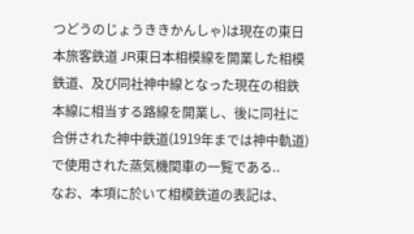つどうのじょうききかんしゃ)は現在の東日本旅客鉄道 JR東日本相模線を開業した相模鉄道、及び同社神中線となった現在の相鉄本線に相当する路線を開業し、後に同社に合併された神中鉄道(1919年までは神中軌道)で使用された蒸気機関車の一覧である..
なお、本項に於いて相模鉄道の表記は、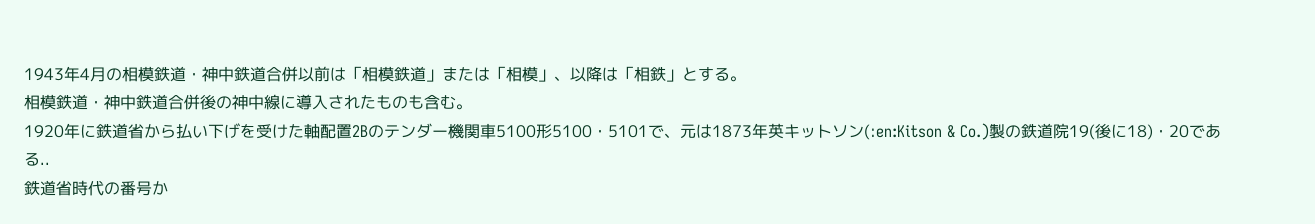1943年4月の相模鉄道・神中鉄道合併以前は「相模鉄道」または「相模」、以降は「相鉄」とする。
相模鉄道・神中鉄道合併後の神中線に導入されたものも含む。
1920年に鉄道省から払い下げを受けた軸配置2Bのテンダー機関車5100形5100・5101で、元は1873年英キットソン(:en:Kitson & Co.)製の鉄道院19(後に18)・20である..
鉄道省時代の番号か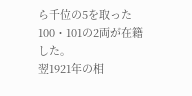ら千位の5を取った100・101の2両が在籍した。
翌1921年の相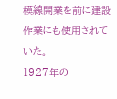模線開業を前に建設作業にも使用されていた。
1927年の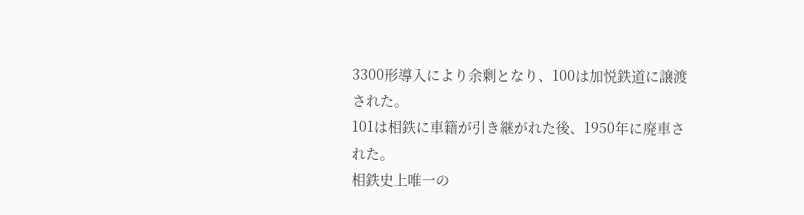3300形導入により余剰となり、100は加悦鉄道に譲渡された。
101は相鉄に車籍が引き継がれた後、1950年に廃車された。
相鉄史上唯一の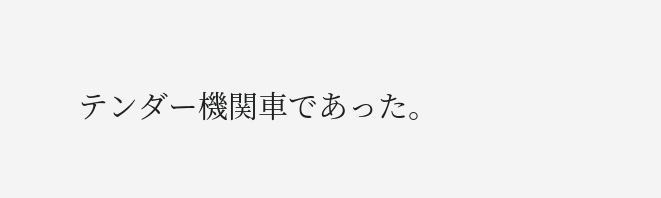テンダー機関車であった。